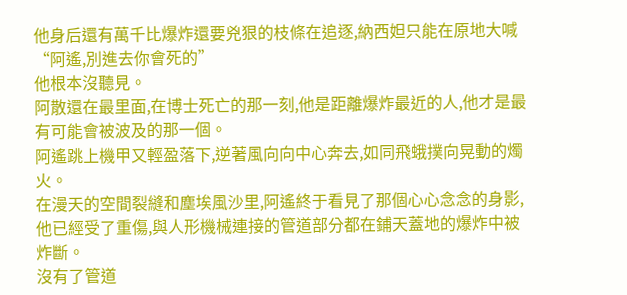他身后還有萬千比爆炸還要兇狠的枝條在追逐,納西妲只能在原地大喊“阿遙,別進去你會死的”
他根本沒聽見。
阿散還在最里面,在博士死亡的那一刻,他是距離爆炸最近的人,他才是最有可能會被波及的那一個。
阿遙跳上機甲又輕盈落下,逆著風向向中心奔去,如同飛蛾撲向晃動的燭火。
在漫天的空間裂縫和塵埃風沙里,阿遙終于看見了那個心心念念的身影,他已經受了重傷,與人形機械連接的管道部分都在鋪天蓋地的爆炸中被炸斷。
沒有了管道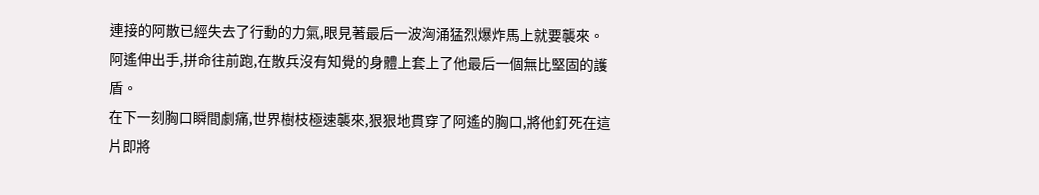連接的阿散已經失去了行動的力氣,眼見著最后一波洶涌猛烈爆炸馬上就要襲來。
阿遙伸出手,拼命往前跑,在散兵沒有知覺的身體上套上了他最后一個無比堅固的護盾。
在下一刻胸口瞬間劇痛,世界樹枝極速襲來,狠狠地貫穿了阿遙的胸口,將他釘死在這片即將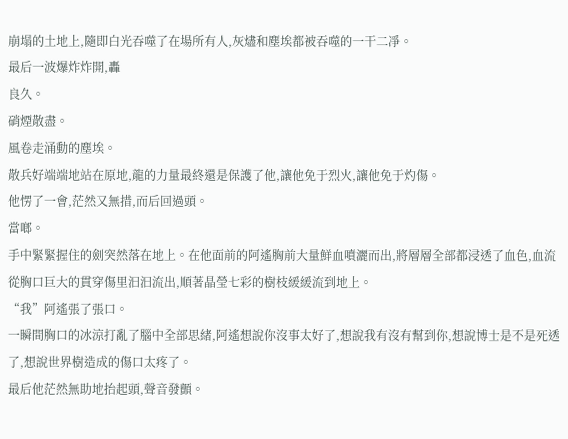崩塌的土地上,隨即白光吞噬了在場所有人,灰燼和塵埃都被吞噬的一干二凈。
最后一波爆炸炸開,轟
良久。
硝煙散盡。
風卷走涌動的塵埃。
散兵好端端地站在原地,龍的力量最終還是保護了他,讓他免于烈火,讓他免于灼傷。
他愣了一會,茫然又無措,而后回過頭。
當啷。
手中緊緊握住的劍突然落在地上。在他面前的阿遙胸前大量鮮血噴灑而出,將層層全部都浸透了血色,血流從胸口巨大的貫穿傷里汩汩流出,順著晶瑩七彩的樹枝緩緩流到地上。
“我”阿遙張了張口。
一瞬間胸口的冰涼打亂了腦中全部思緒,阿遙想說你沒事太好了,想說我有沒有幫到你,想說博士是不是死透了,想說世界樹造成的傷口太疼了。
最后他茫然無助地抬起頭,聲音發顫。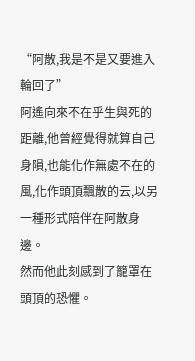“阿散,我是不是又要進入輪回了”
阿遙向來不在乎生與死的距離,他曾經覺得就算自己身隕,也能化作無處不在的風,化作頭頂飄散的云,以另一種形式陪伴在阿散身邊。
然而他此刻感到了籠罩在頭頂的恐懼。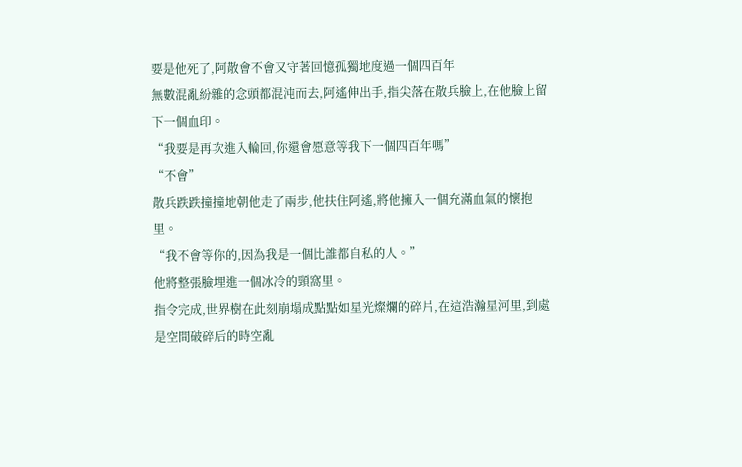要是他死了,阿散會不會又守著回憶孤獨地度過一個四百年
無數混亂紛雜的念頭都混沌而去,阿遙伸出手,指尖落在散兵臉上,在他臉上留下一個血印。
“我要是再次進入輪回,你還會愿意等我下一個四百年嗎”
“不會”
散兵跌跌撞撞地朝他走了兩步,他扶住阿遙,將他擁入一個充滿血氣的懷抱里。
“我不會等你的,因為我是一個比誰都自私的人。”
他將整張臉埋進一個冰冷的頸窩里。
指令完成,世界樹在此刻崩塌成點點如星光燦爛的碎片,在這浩瀚星河里,到處是空間破碎后的時空亂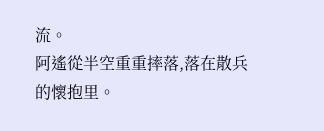流。
阿遙從半空重重摔落,落在散兵的懷抱里。